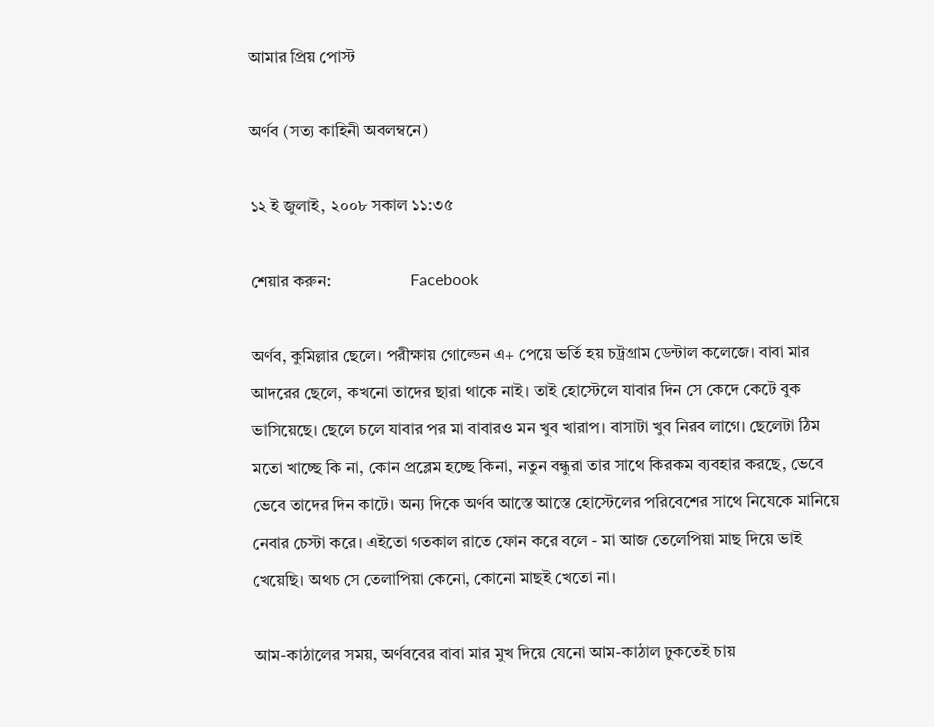আমার প্রিয় পোস্ট

অর্ণব (সত্য কাহিনী অবলম্বনে)

১২ ই জুলাই, ২০০৮ সকাল ১১:৩৫

শেয়ার করুন:                   Facebook

অর্ণব, কুমিল্লার ছেলে। পরীক্ষায় গোল্ডেন এ+ পেয়ে ভর্তি হয় চট্রগ্রাম ডেন্টাল কলেজে। বাবা মার আদরের ছেলে, কখনো তাদের ছারা থাকে নাই। তাই হোস্টেলে যাবার দিন সে কেদে কেটে বুক ভাসিয়েছে। ছেলে চলে যাবার পর মা বাবারও মন খুব খারাপ। বাসাটা খুব নিরব লাগে। ছেলেটা ঠিম মতো খাচ্ছে কি না, কোন প্রব্লেম হচ্ছে কিনা, নতুন বন্ধুরা তার সাথে কিরকম ব্যবহার করছে, ভেবে ভেবে তাদের দিন কাটে। অন্য দিকে অর্ণব আস্তে আস্তে হোস্টেলের পরিবেশের সাথে নিযেকে মানিয়ে নেবার চেস্টা করে। এইতো গতকাল রাতে ফোন করে বলে - মা আজ তেলেপিয়া মাছ দিয়ে ভাই খেয়েছি। অথচ সে তেলাপিয়া কেনো, কোনো মাছই খেতো না।

আম-কাঠালের সময়, অর্ণববের বাবা মার মুখ দিয়ে যেনো আম-কাঠাল ঢুকতেই চায়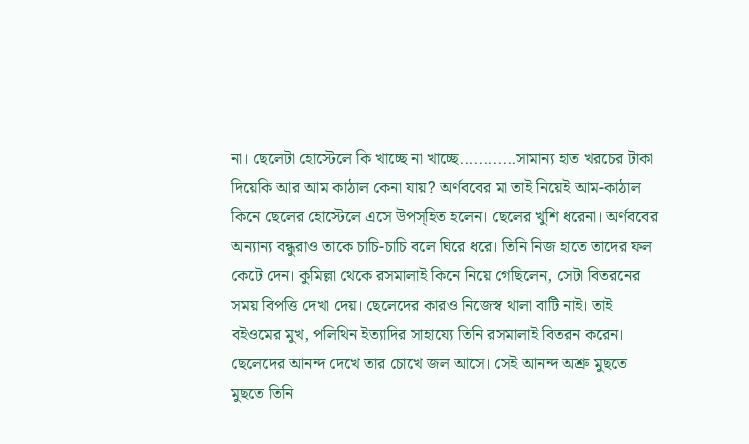না। ছেলেটা হোস্টেলে কি খাচ্ছে না খাচ্ছে............সামান্য হাত খরচের টাকা দিয়েকি আর আম কাঠাল কেনা যায়? অর্ণববের মা তাই নিয়েই আম-কাঠাল কিনে ছেলের হোস্টেলে এসে উপস্হিত হলেন। ছেলের খুশি ধরেনা। অর্ণববের অন্যান্য বন্ধুরাও তাকে চাচি-চাচি বলে ঘিরে ধরে। তিনি নিজ হাতে তাদের ফল কেটে দেন। কুমিল্লা থেকে রসমালাই কিনে নিয়ে গেছিলেন, সেটা বিতরনের সময় বিপত্তি দেখা দেয়। ছেলেদের কারও নিজেস্ব থালা বাটি নাই। তাই বইওমের মুখ, পলিথিন ইত্যাদির সাহায্যে তিনি রসমালাই বিতরন করেন। ছেলেদের আনন্দ দেখে তার চোখে জল আসে। সেই আনন্দ অশ্রু মুছতে মুছতে তিনি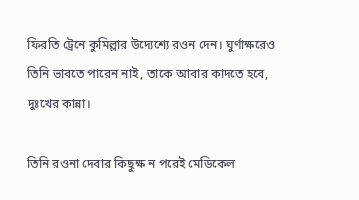ফিরতি ট্রেনে কুমিল্লার উদ্যেশ্যে রওন দেন। ঘুর্ণাক্ষরেও তিনি ভাবতে পারেন নাই, তাকে আবার কাদতে হবে, দুঃখের কান্না।

তিনি রওনা দেবার কিছুক্ষ ন পরেই মেডিকেল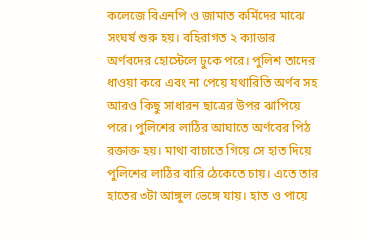কলেজে বিএনপি ও জামাত কর্মিদের মাঝে সংঘর্ষ শুরু হয়। বহিরাগত ২ ক্যাডার অর্ণবদের হোস্টেলে ঢুকে পরে। পুলিশ তাদের ধাওয়া করে এবং না পেয়ে যথারিতি অর্ণব সহ আরও কিছু সাধারন ছাত্রের উপর ঝাপিয়ে পরে। পুলিশের লাঠির আঘাতে অর্ণবের পিঠ রক্তাক্ত হয়। মাথা বাচাতে গিয়ে সে হাত দিয়ে পুলিশের লাঠির বারি ঠেকেতে চায়। এতে তার হাতের ৩টা আঙ্গুল ভেঙ্গে যায়। হাত ও পায়ে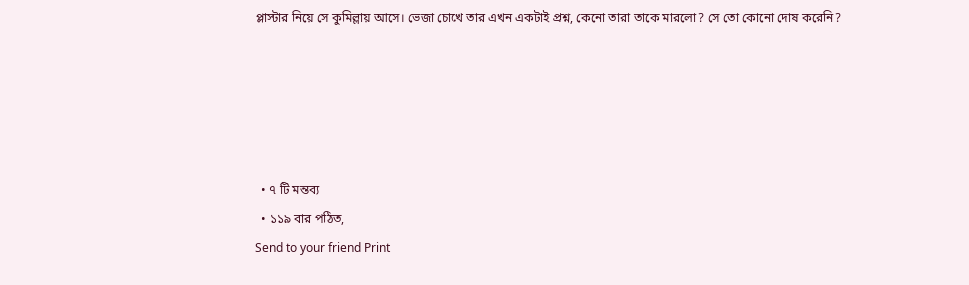প্লাস্টার নিয়ে সে কুমিল্লায় আসে। ভেজা চোখে তার এখন একটাই প্রশ্ন, কেনো তারা তাকে মারলো? সে তো কোনো দোষ করেনি?





  • ৭ টি মন্তব্য
  • ১১৯ বার পঠিত,
Send to your friend Print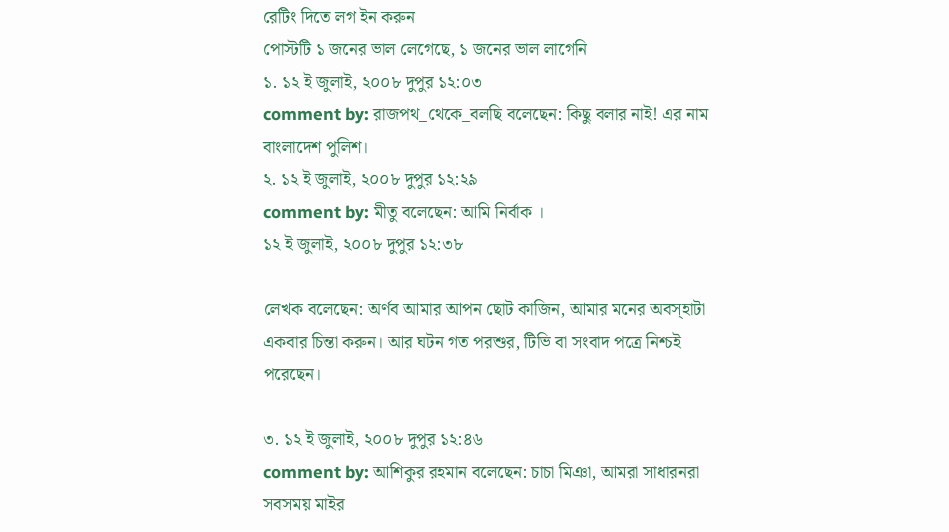রেটিং দিতে লগ ইন করুন
পোস্টটি ১ জনের ভাল লেগেছে, ১ জনের ভাল লাগেনি
১. ১২ ই জুলাই, ২০০৮ দুপুর ১২:০৩
comment by: রাজপথ_থেকে_বলছি বলেছেন: কিছু বলার নাই! এর নাম বাংলাদেশ পুলিশ।
২. ১২ ই জুলাই, ২০০৮ দুপুর ১২:২৯
comment by: মীতু বলেছেন: আমি নির্বাক ।
১২ ই জুলাই, ২০০৮ দুপুর ১২:৩৮

লেখক বলেছেন: অর্ণব আমার আপন ছোট কাজিন, আমার মনের অবস্হাটা একবার চিন্তা করুন। আর ঘটন গত পরশুর, টিভি বা সংবাদ পত্রে নিশ্চই পরেছেন।

৩. ১২ ই জুলাই, ২০০৮ দুপুর ১২:৪৬
comment by: আশিকুর রহমান বলেছেন: চাচা মিঞা, আমরা সাধারনরা সবসময় মাইর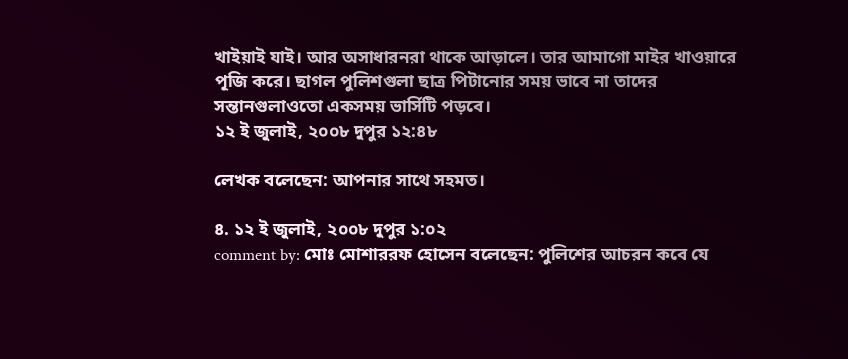খাইয়াই যাই। আর অসাধারনরা থাকে আড়ালে। তার আমাগো মাইর খাওয়ারে পূজি করে। ছাগল পুলিশগুলা ছাত্র পিটানোর সময় ভাবে না তাদের সন্তানগুলাওতো একসময় ভার্সিটি পড়বে।
১২ ই জুলাই, ২০০৮ দুপুর ১২:৪৮

লেখক বলেছেন: আপনার সাথে সহমত।

৪. ১২ ই জুলাই, ২০০৮ দুপুর ১:০২
comment by: মোঃ মোশাররফ হোসেন বলেছেন: পুলিশের আচরন কবে যে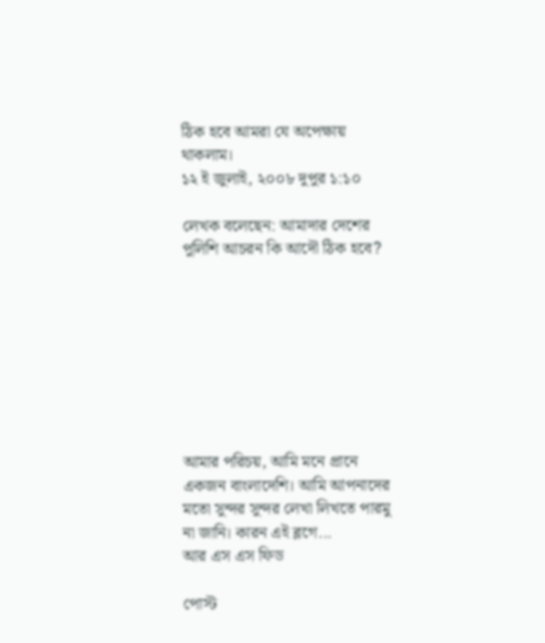ঠিক হবে আমরা যে অপেক্ষায় থাকলাম।
১২ ই জুলাই, ২০০৮ দুপুর ১:১০

লেখক বলেছেন: আমাদার দেশের পুলিশি আচরন কি আদৌ ঠিক হবে?








আমার পরিচয়, আমি মনে প্রানে একজন বাংলাদেশি। আমি আপনাদের মতো সুন্দর সুন্দর লেখা লিখতে পারমু না জানি। কারন এই ব্লগে...
আর এস এস ফিড

পোস্ট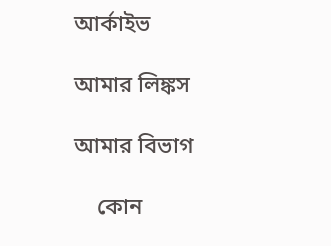আর্কাইভ

আমার লিঙ্কস

আমার বিভাগ

    কোন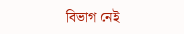বিভাগ নেই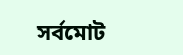সর্বমোট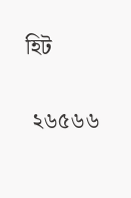হিট

 ২৬৫৬৬